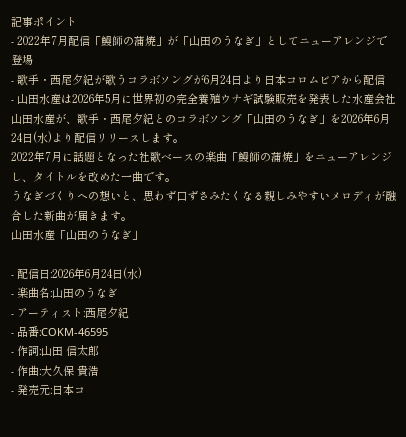記事ポイント
- 2022年7月配信「鰻師の蒲焼」が「山田のうなぎ」としてニューアレンジで登場
- 歌手・西尾夕紀が歌うコラボソングが6月24日より日本コロムビアから配信
- 山田水産は2026年5月に世界初の完全養殖ウナギ試験販売を発表した水産会社
山田水産が、歌手・西尾夕紀とのコラボソング「山田のうなぎ」を2026年6月24日(水)より配信リリースします。
2022年7月に話題となった社歌ベースの楽曲「鰻師の蒲焼」をニューアレンジし、タイトルを改めた一曲です。
うなぎづくりへの想いと、思わず口ずさみたくなる親しみやすいメロディが融合した新曲が届きます。
山田水産「山田のうなぎ」

- 配信日:2026年6月24日(水)
- 楽曲名:山田のうなぎ
- アーティスト:西尾夕紀
- 品番:COKM-46595
- 作詞:山田 信太郎
- 作曲:大久保 貴浩
- 発売元:日本コ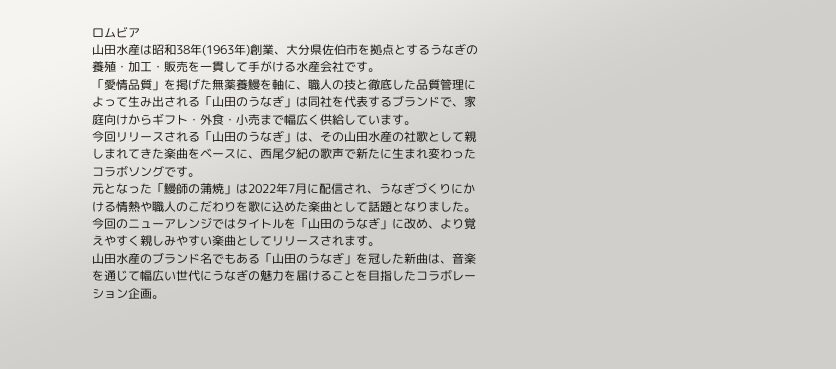ロムビア
山田水産は昭和38年(1963年)創業、大分県佐伯市を拠点とするうなぎの養殖・加工・販売を一貫して手がける水産会社です。
「愛情品質」を掲げた無薬養鰻を軸に、職人の技と徹底した品質管理によって生み出される「山田のうなぎ」は同社を代表するブランドで、家庭向けからギフト・外食・小売まで幅広く供給しています。
今回リリースされる「山田のうなぎ」は、その山田水産の社歌として親しまれてきた楽曲をベースに、西尾夕紀の歌声で新たに生まれ変わったコラボソングです。
元となった「鰻師の蒲焼」は2022年7月に配信され、うなぎづくりにかける情熱や職人のこだわりを歌に込めた楽曲として話題となりました。
今回のニューアレンジではタイトルを「山田のうなぎ」に改め、より覚えやすく親しみやすい楽曲としてリリースされます。
山田水産のブランド名でもある「山田のうなぎ」を冠した新曲は、音楽を通じて幅広い世代にうなぎの魅力を届けることを目指したコラボレーション企画。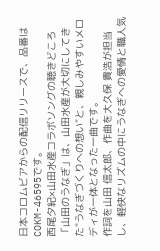日本コロムビアからの配信リリースで、品番はCOKM-46595です。
西尾夕紀×山田水産コラボソングの聴きどころ
「山田のうなぎ」は、山田水産が大切にしてきた"うなぎづくりへの想い"と、親しみやすいメロディが一体となった一曲です。
作詞を山田 信太郎、作曲を大久保 貴浩が担当し、軽快なリズムの中にうなぎへの愛情と職人気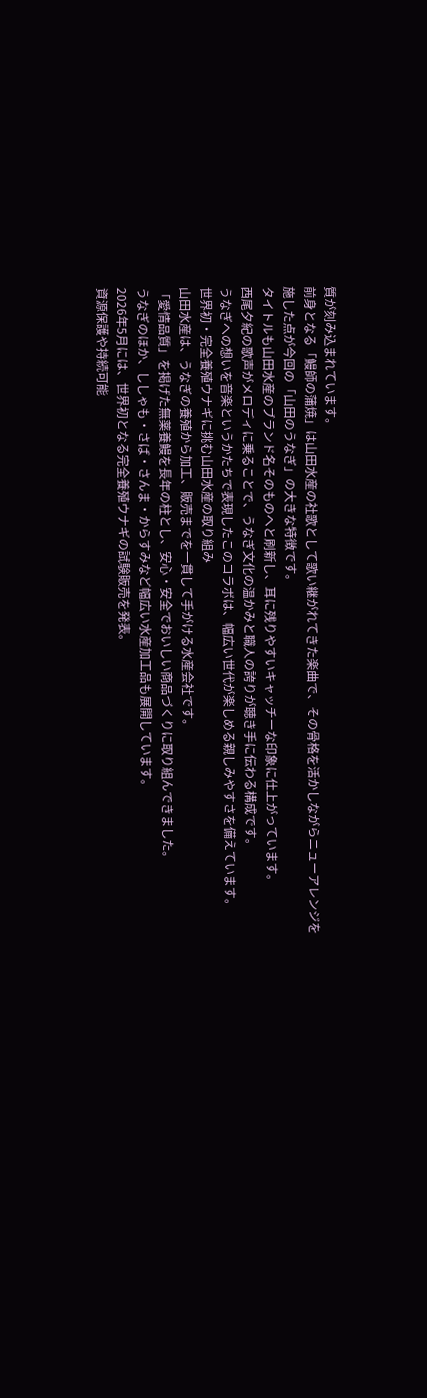質が刻み込まれています。
前身となる「鰻師の蒲焼」は山田水産の社歌として歌い継がれてきた楽曲で、その骨格を活かしながらニューアレンジを施した点が今回の「山田のうなぎ」の大きな特徴です。
タイトルも山田水産のブランド名そのものへと刷新し、耳に残りやすいキャッチーな印象に仕上がっています。
西尾夕紀の歌声がメロディに乗ることで、うなぎ文化の温かみと職人の誇りが聴き手に伝わる構成です。
うなぎへの想いを音楽というかたちで表現したこのコラボは、幅広い世代が楽しめる親しみやすさを備えています。
世界初・完全養殖ウナギに挑む山田水産の取り組み
山田水産は、うなぎの養殖から加工、販売までを一貫して手がける水産会社です。
「愛情品質」を掲げた無薬養鰻を長年の柱とし、安心・安全でおいしい商品づくりに取り組んできました。
うなぎのほか、ししゃも・さば・さんま・からすみなど幅広い水産加工品も展開しています。
2026年5月には、世界初となる完全養殖ウナギの試験販売を発表。
資源保護や持続可能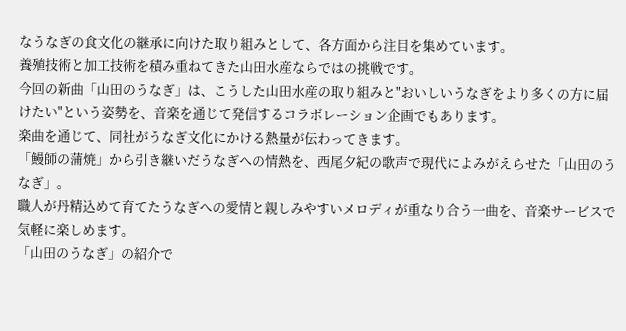なうなぎの食文化の継承に向けた取り組みとして、各方面から注目を集めています。
養殖技術と加工技術を積み重ねてきた山田水産ならではの挑戦です。
今回の新曲「山田のうなぎ」は、こうした山田水産の取り組みと"おいしいうなぎをより多くの方に届けたい"という姿勢を、音楽を通じて発信するコラボレーション企画でもあります。
楽曲を通じて、同社がうなぎ文化にかける熱量が伝わってきます。
「鰻師の蒲焼」から引き継いだうなぎへの情熱を、西尾夕紀の歌声で現代によみがえらせた「山田のうなぎ」。
職人が丹精込めて育てたうなぎへの愛情と親しみやすいメロディが重なり合う一曲を、音楽サービスで気軽に楽しめます。
「山田のうなぎ」の紹介で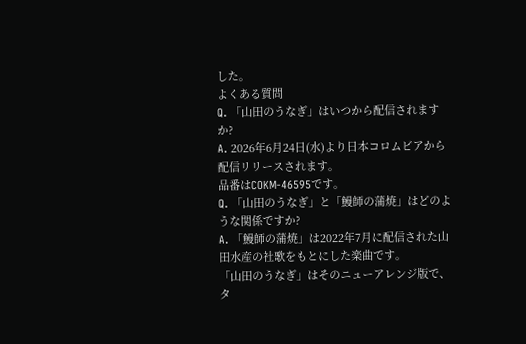した。
よくある質問
Q. 「山田のうなぎ」はいつから配信されますか?
A. 2026年6月24日(水)より日本コロムビアから配信リリースされます。
品番はCOKM-46595です。
Q. 「山田のうなぎ」と「鰻師の蒲焼」はどのような関係ですか?
A. 「鰻師の蒲焼」は2022年7月に配信された山田水産の社歌をもとにした楽曲です。
「山田のうなぎ」はそのニューアレンジ版で、タ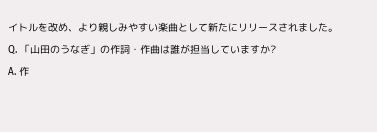イトルを改め、より親しみやすい楽曲として新たにリリースされました。
Q. 「山田のうなぎ」の作詞・作曲は誰が担当していますか?
A. 作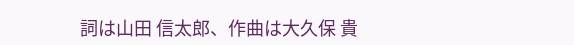詞は山田 信太郎、作曲は大久保 貴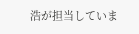浩が担当していま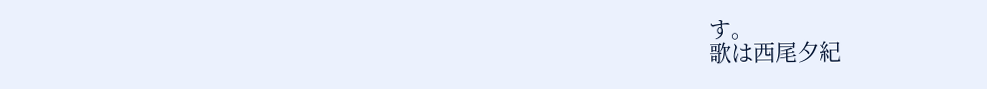す。
歌は西尾夕紀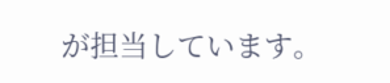が担当しています。